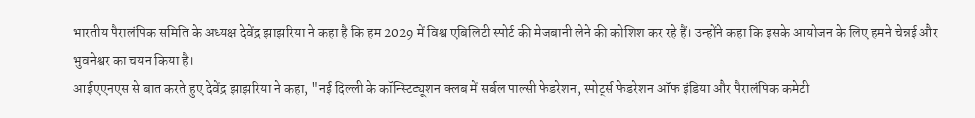भारतीय पैरालंपिक समिति के अध्यक्ष देवेंद्र झाझरिया ने कहा है कि हम 2029 में विश्व एबिलिटी स्पोर्ट की मेजबानी लेने की कोशिश कर रहे हैं। उन्होंने कहा कि इसके आयोजन के लिए हमने चेन्नई और भुवनेश्वर का चयन किया है।
आईएएनएस से बात करते हुए देवेंद्र झाझरिया ने कहा, "नई दिल्ली के कॉन्स्टिट्यूशन क्लब में सर्बल पाल्सी फेडरेशन, स्पोर्ट्स फेडरेशन ऑफ इंडिया और पैरालंपिक कमेटी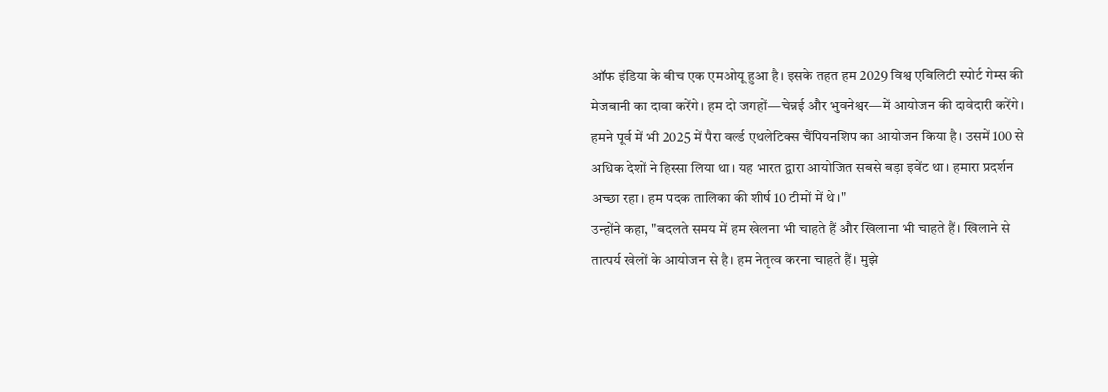ऑफ इंडिया के बीच एक एमओयू हुआ है। इसके तहत हम 2029 विश्व एबिलिटी स्पोर्ट गेम्स की मेजबानी का दावा करेंगे। हम दो जगहों—चेन्नई और भुवनेश्वर—में आयोजन की दावेदारी करेंगे। हमने पूर्व में भी 2025 में पैरा वर्ल्ड एथलेटिक्स चैंपियनशिप का आयोजन किया है। उसमें 100 से अधिक देशों ने हिस्सा लिया था। यह भारत द्वारा आयोजित सबसे बड़ा इवेंट था। हमारा प्रदर्शन अच्छा रहा। हम पदक तालिका की शीर्ष 10 टीमों में थे।"
उन्होंने कहा, "बदलते समय में हम खेलना भी चाहते हैं और खिलाना भी चाहते हैं। खिलाने से तात्पर्य खेलों के आयोजन से है। हम नेतृत्व करना चाहते हैं। मुझे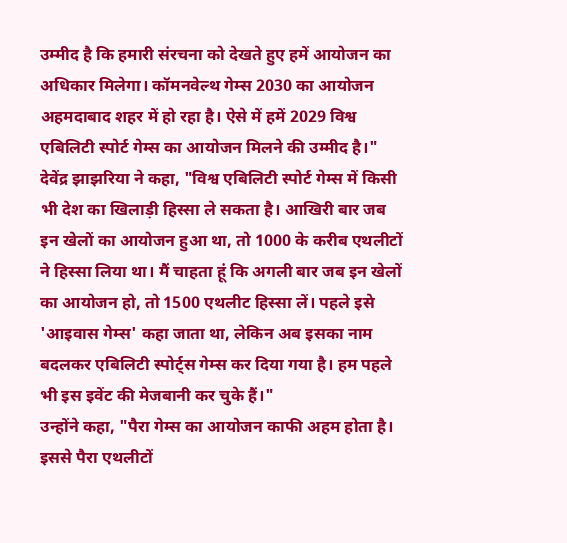उम्मीद है कि हमारी संरचना को देखते हुए हमें आयोजन का अधिकार मिलेगा। कॉमनवेल्थ गेम्स 2030 का आयोजन अहमदाबाद शहर में हो रहा है। ऐसे में हमें 2029 विश्व एबिलिटी स्पोर्ट गेम्स का आयोजन मिलने की उम्मीद है।"
देवेंद्र झाझरिया ने कहा, "विश्व एबिलिटी स्पोर्ट गेम्स में किसी भी देश का खिलाड़ी हिस्सा ले सकता है। आखिरी बार जब इन खेलों का आयोजन हुआ था, तो 1000 के करीब एथलीटों ने हिस्सा लिया था। मैं चाहता हूं कि अगली बार जब इन खेलों का आयोजन हो, तो 1500 एथलीट हिस्सा लें। पहले इसे 'आइवास गेम्स' कहा जाता था, लेकिन अब इसका नाम बदलकर एबिलिटी स्पोर्ट्स गेम्स कर दिया गया है। हम पहले भी इस इवेंट की मेजबानी कर चुके हैं।"
उन्होंने कहा, "पैरा गेम्स का आयोजन काफी अहम होता है। इससे पैरा एथलीटों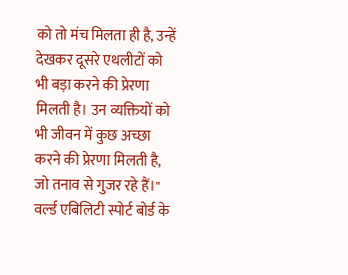को तो मंच मिलता ही है, उन्हें देखकर दूसरे एथलीटों को भी बड़ा करने की प्रेरणा मिलती है। उन व्यक्तियों को भी जीवन में कुछ अच्छा करने की प्रेरणा मिलती है, जो तनाव से गुजर रहे हैं।"
वर्ल्ड एबिलिटी स्पोर्ट बोर्ड के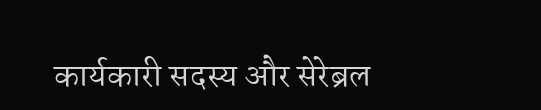कार्यकारी सदस्य और सेरेब्रल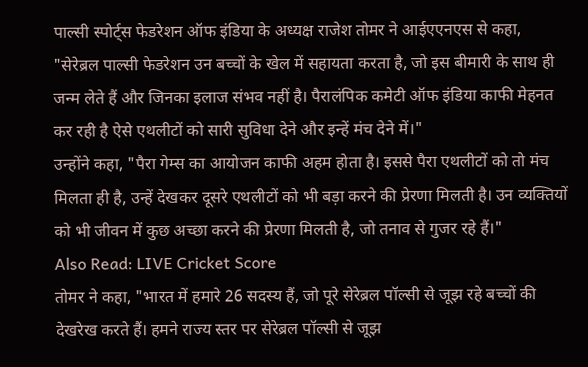पाल्सी स्पोर्ट्स फेडरेशन ऑफ इंडिया के अध्यक्ष राजेश तोमर ने आईएएनएस से कहा, "सेरेब्रल पाल्सी फेडरेशन उन बच्चों के खेल में सहायता करता है, जो इस बीमारी के साथ ही जन्म लेते हैं और जिनका इलाज संभव नहीं है। पैरालंपिक कमेटी ऑफ इंडिया काफी मेहनत कर रही है ऐसे एथलीटों को सारी सुविधा देने और इन्हें मंच देने में।"
उन्होंने कहा, "पैरा गेम्स का आयोजन काफी अहम होता है। इससे पैरा एथलीटों को तो मंच मिलता ही है, उन्हें देखकर दूसरे एथलीटों को भी बड़ा करने की प्रेरणा मिलती है। उन व्यक्तियों को भी जीवन में कुछ अच्छा करने की प्रेरणा मिलती है, जो तनाव से गुजर रहे हैं।"
Also Read: LIVE Cricket Score
तोमर ने कहा, "भारत में हमारे 26 सदस्य हैं, जो पूरे सेरेब्रल पॉल्सी से जूझ रहे बच्चों की देखरेख करते हैं। हमने राज्य स्तर पर सेरेब्रल पॉल्सी से जूझ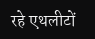रहे एथलीटों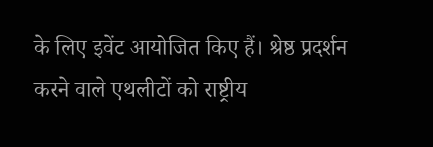के लिए इवेंट आयोजित किए हैं। श्रेष्ठ प्रदर्शन करने वाले एथलीटों को राष्ट्रीय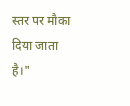स्तर पर मौका दिया जाता है।"